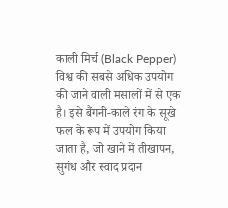काली मिर्च (Black Pepper) विश्व की सबसे अधिक उपयोग की जाने वाली मसालों में से एक है। इसे बैंगनी-काले रंग के सूखे फल के रूप में उपयोग किया जाता है, जो खाने में तीखापन, सुगंध और स्वाद प्रदान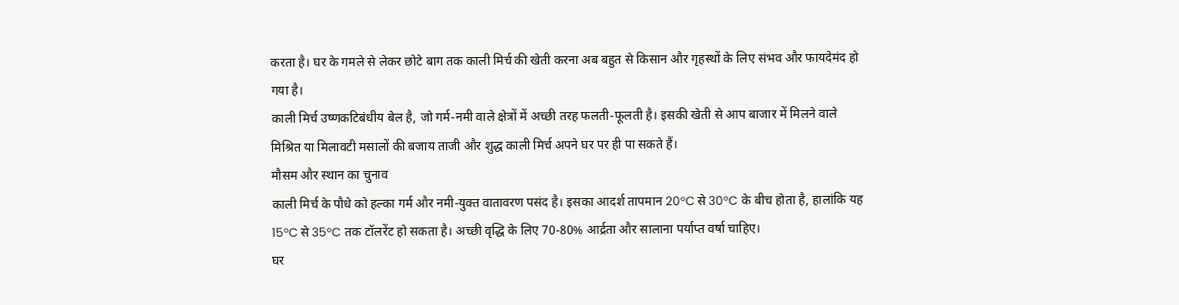करता है। घर के गमले से लेकर छोटे बाग तक काली मिर्च की खेती करना अब बहुत से किसान और गृहस्थों के लिए संभव और फायदेमंद हो गया है।
काली मिर्च उष्णकटिबंधीय बेल है, जो गर्म-नमी वाले क्षेत्रों में अच्छी तरह फलती-फूलती है। इसकी खेती से आप बाजार में मिलने वाले मिश्रित या मिलावटी मसालों की बजाय ताजी और शुद्ध काली मिर्च अपने घर पर ही पा सकते हैं।
मौसम और स्थान का चुनाव
काली मिर्च के पौधे को हल्का गर्म और नमी-युक्त वातावरण पसंद है। इसका आदर्श तापमान 20°C से 30°C के बीच होता है, हालांकि यह 15°C से 35°C तक टॉलरेंट हो सकता है। अच्छी वृद्धि के लिए 70-80% आर्द्रता और सालाना पर्याप्त वर्षा चाहिए।
घर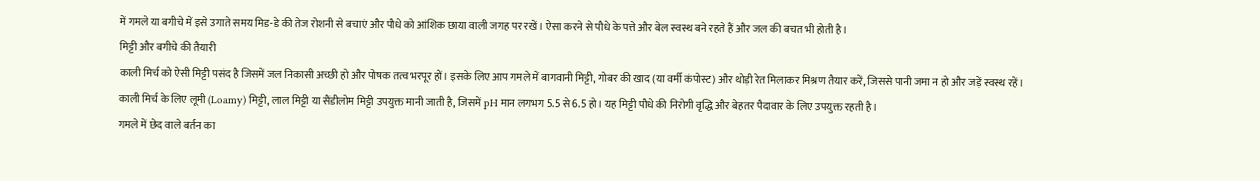में गमले या बगीचे में इसे उगाते समय मिड-डे की तेज रोशनी से बचाएं और पौधे को आंशिक छाया वाली जगह पर रखें। ऐसा करने से पौधे के पत्ते और बेल स्वस्थ बने रहते हैं और जल की बचत भी होती है।
मिट्टी और बगीचे की तैयारी
काली मिर्च को ऐसी मिट्टी पसंद है जिसमें जल निकासी अच्छी हो और पोषक तत्व भरपूर हों। इसके लिए आप गमले में बागवानी मिट्टी, गोबर की खाद (या वर्मी कंपोस्ट) और थोड़ी रेत मिलाकर मिश्रण तैयार करें, जिससे पानी जमा न हो और जड़ें स्वस्थ रहें।
काली मिर्च के लिए लूमी (Loamy) मिट्टी, लाल मिट्टी या सैंडीलोम मिट्टी उपयुक्त मानी जाती है, जिसमें pH मान लगभग 5.5 से 6.5 हो। यह मिट्टी पौधे की निरोगी वृद्धि और बेहतर पैदावार के लिए उपयुक्त रहती है।
गमले में छेद वाले बर्तन का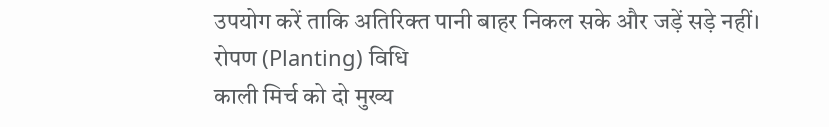उपयोग करें ताकि अतिरिक्त पानी बाहर निकल सके और जड़ें सड़े नहीं।
रोपण (Planting) विधि
काली मिर्च को दो मुख्य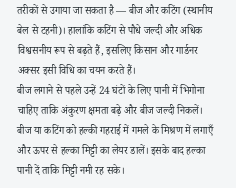तरीकों से उगाया जा सकता है — बीज और कटिंग (स्थानीय बेल से टहनी)। हालांकि कटिंग से पौधे जल्दी और अधिक विश्वसनीय रूप से बढ़ते हैं, इसलिए किसान और गार्डनर अक्सर इसी विधि का चयन करते हैं।
बीज लगाने से पहले उन्हें 24 घंटों के लिए पानी में भिगोना चाहिए ताकि अंकुरण क्षमता बढ़े और बीज जल्दी निकलें।
बीज या कटिंग को हल्की गहराई में गमले के मिश्रण में लगाएँ और ऊपर से हल्का मिट्टी का लेयर डालें। इसके बाद हल्का पानी दें ताकि मिट्टी नमी रह सके।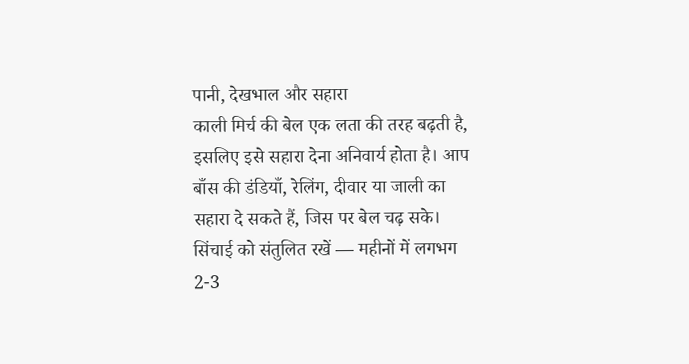पानी, देखभाल और सहारा
काली मिर्च की बेल एक लता की तरह बढ़ती है, इसलिए इसे सहारा देना अनिवार्य होता है। आप बाँस की डंडियाँ, रेलिंग, दीवार या जाली का सहारा दे सकते हैं, जिस पर बेल चढ़ सके।
सिंचाई को संतुलित रखें — महीनों में लगभग 2-3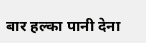बार हल्का पानी देना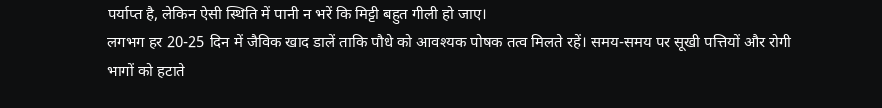पर्याप्त है, लेकिन ऐसी स्थिति में पानी न भरें कि मिट्टी बहुत गीली हो जाए।
लगभग हर 20-25 दिन में जैविक खाद डालें ताकि पौधे को आवश्यक पोषक तत्व मिलते रहें। समय-समय पर सूखी पत्तियों और रोगी भागों को हटाते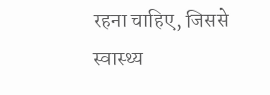रहना चाहिए, जिससे स्वास्थ्य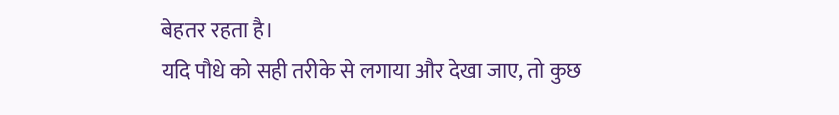बेहतर रहता है।
यदि पौधे को सही तरीके से लगाया और देखा जाए, तो कुछ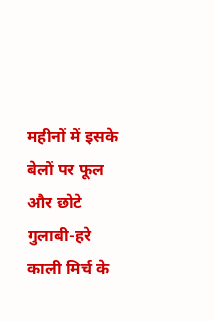महीनों में इसके बेलों पर फूल और छोटे गुलाबी-हरे काली मिर्च के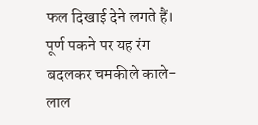फल दिखाई देने लगते हैं। पूर्ण पकने पर यह रंग बदलकर चमकीले काले-लाल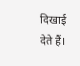दिखाई देते हैं।